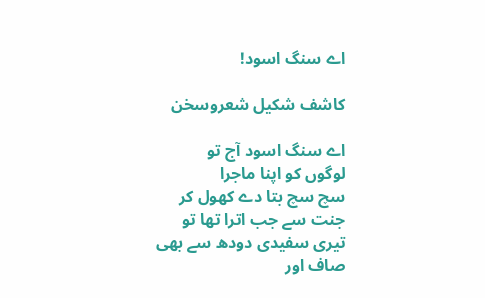اے سنگ اسود!

کاشف شکیل شعروسخن

اے سنگ اسود آج تو
لوگوں کو اپنا ماجرا
سچ سچ بتا دے کھول کر
جنت سے جب اترا تھا تو
تیری سفیدی دودھ سے بھی
صاف اور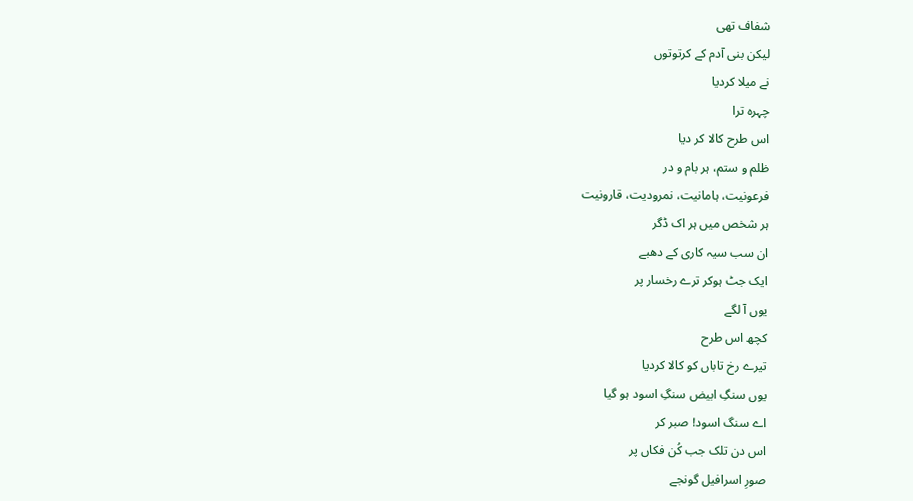شفاف تھی
لیکن بنی آدم کے کرتوتوں
نے میلا کردیا
چہرہ ترا
اس طرح کالا کر دیا
ظلم و ستم، ہر بام و در
فرعونیت، ہامانیت، نمرودیت، قارونیت
ہر شخص میں ہر اک ڈگر
ان‌ سب سیہ کاری کے دھبے
ایک جٹ ہوکر ترے رخسار پر
یوں آ لگے
کچھ اس طرح
تیرے رخ تاباں کو کالا کردیا
یوں سنگِ ابیض سنگِ اسود ہو گیا
اے سنگ اسود! صبر کر
اس دن تلک جب کُن فکاں پر
صورِ اسرافیل گونجے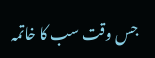جس وقت سب کا خاتمہ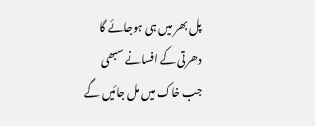پل بھر میں ہی ہوجائے گا
دھرتی کے افسانے سبھی
جب خاک میں مل جائیں گے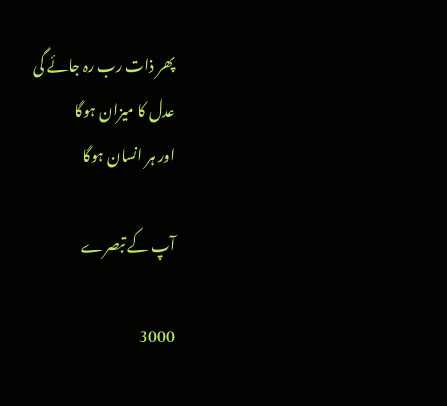پھر ذات رب رہ جائے گی
عدل کا میزان ہوگا
اور ہر انسان ہوگا

آپ کے تبصرے

3000